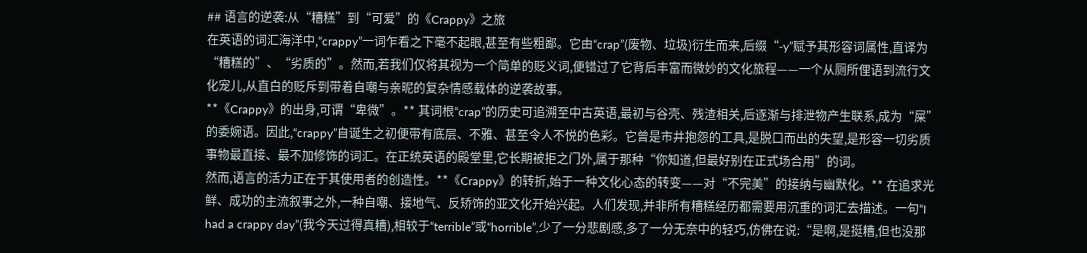## 语言的逆袭:从“糟糕”到“可爱”的《Crappy》之旅
在英语的词汇海洋中,“crappy”一词乍看之下毫不起眼,甚至有些粗鄙。它由“crap”(废物、垃圾)衍生而来,后缀“-y”赋予其形容词属性,直译为“糟糕的”、“劣质的”。然而,若我们仅将其视为一个简单的贬义词,便错过了它背后丰富而微妙的文化旅程——一个从厕所俚语到流行文化宠儿,从直白的贬斥到带着自嘲与亲昵的复杂情感载体的逆袭故事。
**《Crappy》的出身,可谓“卑微”。** 其词根“crap”的历史可追溯至中古英语,最初与谷壳、残渣相关,后逐渐与排泄物产生联系,成为“屎”的委婉语。因此,“crappy”自诞生之初便带有底层、不雅、甚至令人不悦的色彩。它曾是市井抱怨的工具,是脱口而出的失望,是形容一切劣质事物最直接、最不加修饰的词汇。在正统英语的殿堂里,它长期被拒之门外,属于那种“你知道,但最好别在正式场合用”的词。
然而,语言的活力正在于其使用者的创造性。**《Crappy》的转折,始于一种文化心态的转变——对“不完美”的接纳与幽默化。** 在追求光鲜、成功的主流叙事之外,一种自嘲、接地气、反矫饰的亚文化开始兴起。人们发现,并非所有糟糕经历都需要用沉重的词汇去描述。一句“I had a crappy day”(我今天过得真糟),相较于“terrible”或“horrible”,少了一分悲剧感,多了一分无奈中的轻巧,仿佛在说:“是啊,是挺糟,但也没那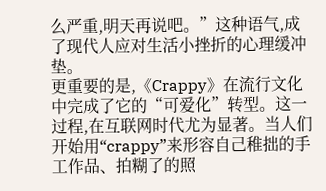么严重,明天再说吧。”这种语气,成了现代人应对生活小挫折的心理缓冲垫。
更重要的是,《Crappy》在流行文化中完成了它的“可爱化”转型。这一过程,在互联网时代尤为显著。当人们开始用“crappy”来形容自己稚拙的手工作品、拍糊了的照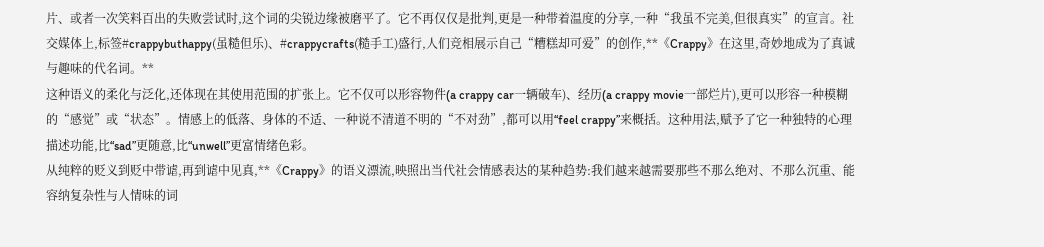片、或者一次笑料百出的失败尝试时,这个词的尖锐边缘被磨平了。它不再仅仅是批判,更是一种带着温度的分享,一种“我虽不完美,但很真实”的宣言。社交媒体上,标签#crappybuthappy(虽糙但乐)、#crappycrafts(糙手工)盛行,人们竞相展示自己“糟糕却可爱”的创作,**《Crappy》在这里,奇妙地成为了真诚与趣味的代名词。**
这种语义的柔化与泛化,还体现在其使用范围的扩张上。它不仅可以形容物件(a crappy car一辆破车)、经历(a crappy movie一部烂片),更可以形容一种模糊的“感觉”或“状态”。情感上的低落、身体的不适、一种说不清道不明的“不对劲”,都可以用“feel crappy”来概括。这种用法,赋予了它一种独特的心理描述功能,比“sad”更随意,比“unwell”更富情绪色彩。
从纯粹的贬义到贬中带谑,再到谑中见真,**《Crappy》的语义漂流,映照出当代社会情感表达的某种趋势:我们越来越需要那些不那么绝对、不那么沉重、能容纳复杂性与人情味的词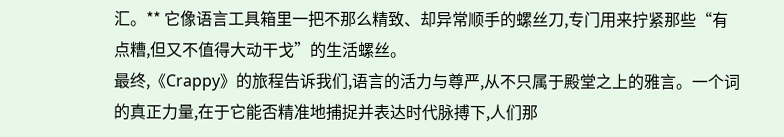汇。** 它像语言工具箱里一把不那么精致、却异常顺手的螺丝刀,专门用来拧紧那些“有点糟,但又不值得大动干戈”的生活螺丝。
最终,《Crappy》的旅程告诉我们,语言的活力与尊严,从不只属于殿堂之上的雅言。一个词的真正力量,在于它能否精准地捕捉并表达时代脉搏下,人们那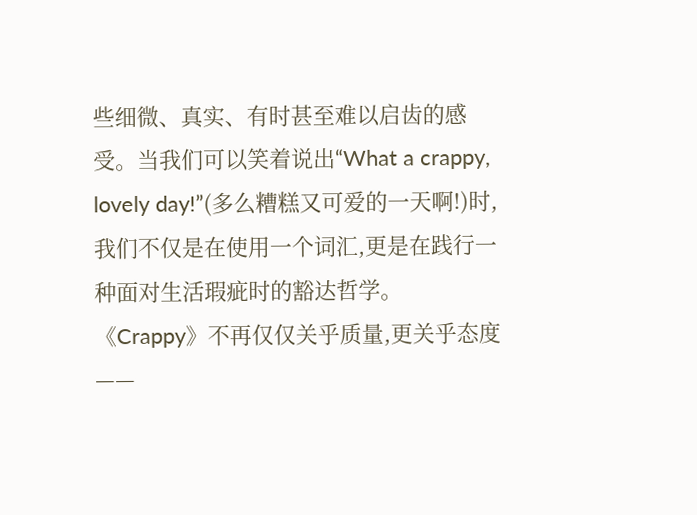些细微、真实、有时甚至难以启齿的感受。当我们可以笑着说出“What a crappy, lovely day!”(多么糟糕又可爱的一天啊!)时,我们不仅是在使用一个词汇,更是在践行一种面对生活瑕疵时的豁达哲学。《Crappy》不再仅仅关乎质量,更关乎态度——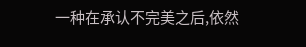一种在承认不完美之后,依然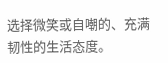选择微笑或自嘲的、充满韧性的生活态度。